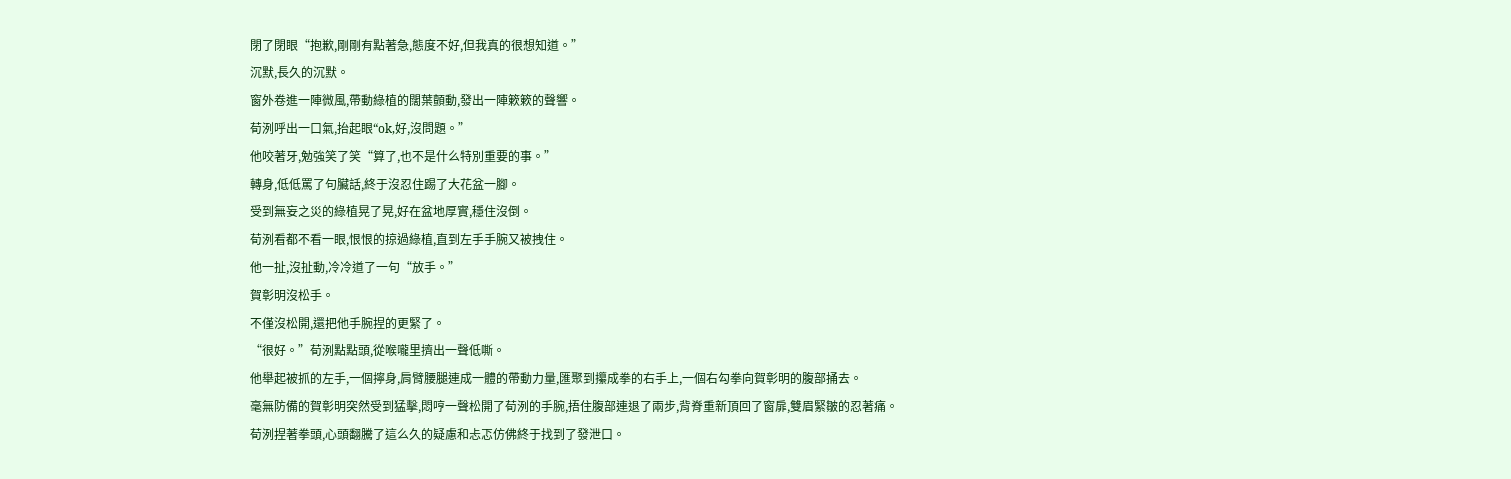閉了閉眼“抱歉,剛剛有點著急,態度不好,但我真的很想知道。”
沉默,長久的沉默。
窗外卷進一陣微風,帶動綠植的闊葉顫動,發出一陣簌簌的聲響。
荀洌呼出一口氣,抬起眼“ok,好,沒問題。”
他咬著牙,勉強笑了笑“算了,也不是什么特別重要的事。”
轉身,低低罵了句臟話,終于沒忍住踢了大花盆一腳。
受到無妄之災的綠植晃了晃,好在盆地厚實,穩住沒倒。
荀洌看都不看一眼,恨恨的掠過綠植,直到左手手腕又被拽住。
他一扯,沒扯動,冷冷道了一句“放手。”
賀彰明沒松手。
不僅沒松開,還把他手腕捏的更緊了。
“很好。”荀洌點點頭,從喉嚨里擠出一聲低嘶。
他舉起被抓的左手,一個擰身,肩臂腰腿連成一體的帶動力量,匯聚到攥成拳的右手上,一個右勾拳向賀彰明的腹部捅去。
毫無防備的賀彰明突然受到猛擊,悶哼一聲松開了荀洌的手腕,捂住腹部連退了兩步,背脊重新頂回了窗扉,雙眉緊皺的忍著痛。
荀洌捏著拳頭,心頭翻騰了這么久的疑慮和忐忑仿佛終于找到了發泄口。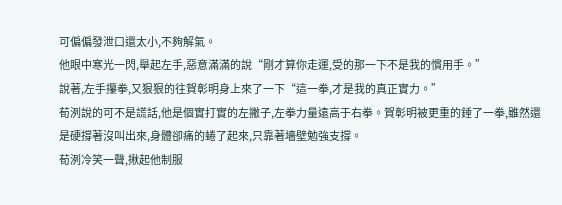可偏偏發泄口還太小,不夠解氣。
他眼中寒光一閃,舉起左手,惡意滿滿的說“剛才算你走運,受的那一下不是我的慣用手。”
說著,左手攥拳,又狠狠的往賀彰明身上來了一下“這一拳,才是我的真正實力。”
荀洌說的可不是謊話,他是個實打實的左撇子,左拳力量遠高于右拳。賀彰明被更重的錘了一拳,雖然還是硬撐著沒叫出來,身體卻痛的蜷了起來,只靠著墻壁勉強支撐。
荀洌冷笑一聲,揪起他制服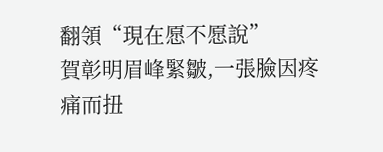翻領“現在愿不愿說”
賀彰明眉峰緊皺,一張臉因疼痛而扭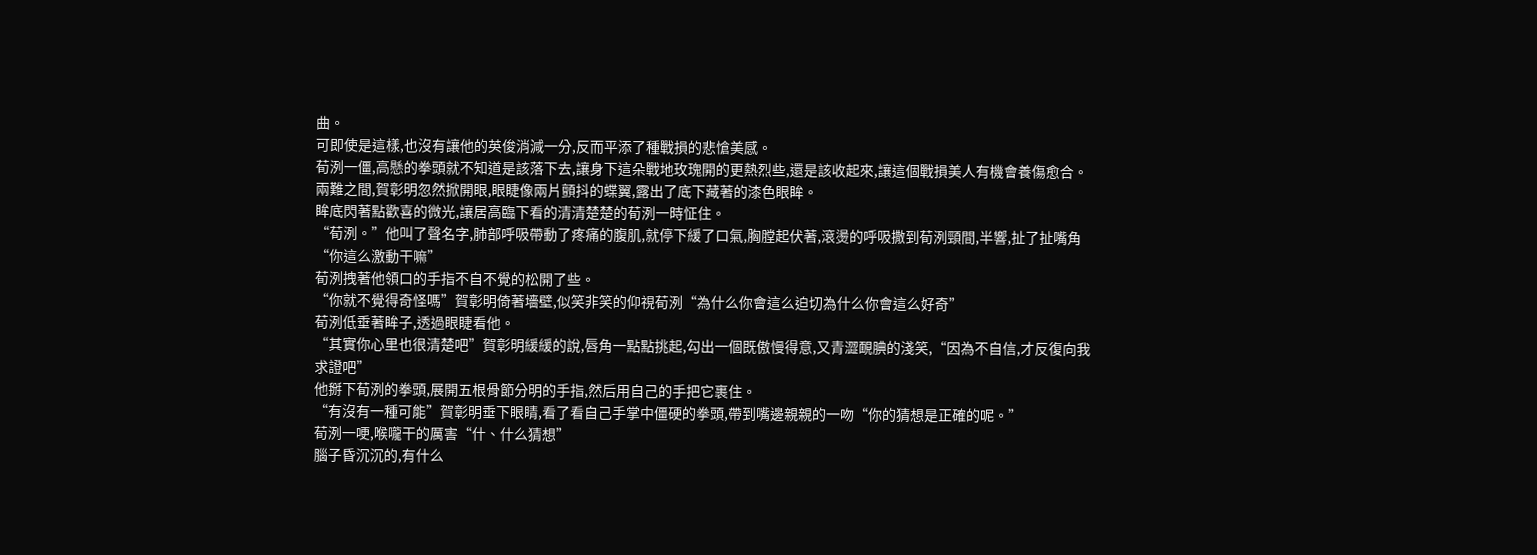曲。
可即使是這樣,也沒有讓他的英俊消減一分,反而平添了種戰損的悲愴美感。
荀洌一僵,高懸的拳頭就不知道是該落下去,讓身下這朵戰地玫瑰開的更熱烈些,還是該收起來,讓這個戰損美人有機會養傷愈合。
兩難之間,賀彰明忽然掀開眼,眼睫像兩片顫抖的蝶翼,露出了底下藏著的漆色眼眸。
眸底閃著點歡喜的微光,讓居高臨下看的清清楚楚的荀洌一時怔住。
“荀洌。”他叫了聲名字,肺部呼吸帶動了疼痛的腹肌,就停下緩了口氣,胸膛起伏著,滾燙的呼吸撒到荀洌頸間,半響,扯了扯嘴角“你這么激動干嘛”
荀洌拽著他領口的手指不自不覺的松開了些。
“你就不覺得奇怪嗎”賀彰明倚著墻壁,似笑非笑的仰視荀洌“為什么你會這么迫切為什么你會這么好奇”
荀洌低垂著眸子,透過眼睫看他。
“其實你心里也很清楚吧”賀彰明緩緩的說,唇角一點點挑起,勾出一個既傲慢得意,又青澀靦腆的淺笑,“因為不自信,才反復向我求證吧”
他掰下荀洌的拳頭,展開五根骨節分明的手指,然后用自己的手把它裹住。
“有沒有一種可能”賀彰明垂下眼睛,看了看自己手掌中僵硬的拳頭,帶到嘴邊親親的一吻“你的猜想是正確的呢。”
荀洌一哽,喉嚨干的厲害“什、什么猜想”
腦子昏沉沉的,有什么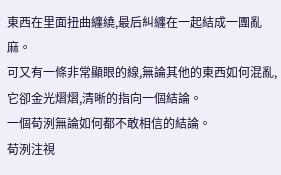東西在里面扭曲纏繞,最后糾纏在一起結成一團亂麻。
可又有一條非常顯眼的線,無論其他的東西如何混亂,它卻金光熠熠,清晰的指向一個結論。
一個荀洌無論如何都不敢相信的結論。
荀洌注視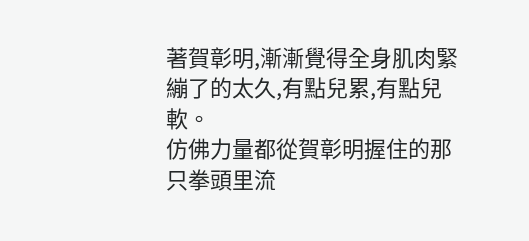著賀彰明,漸漸覺得全身肌肉緊繃了的太久,有點兒累,有點兒軟。
仿佛力量都從賀彰明握住的那只拳頭里流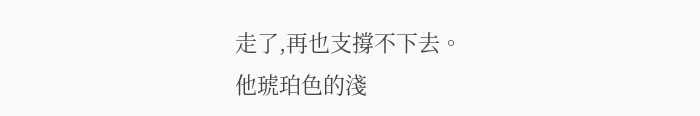走了,再也支撐不下去。
他琥珀色的淺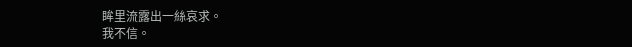眸里流露出一絲哀求。
我不信。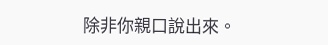除非你親口說出來。